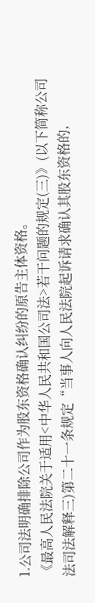1.公司法明确排除公司作为股东资格确认纠纷的原告主体资格。
《最高人民法院关于适用<中华人民共和国公司法>若干问题的规定(三)》(以下简称公司法司法解释三)第二十一条规定“当事人向人民法院起诉请求确认其股东资格的,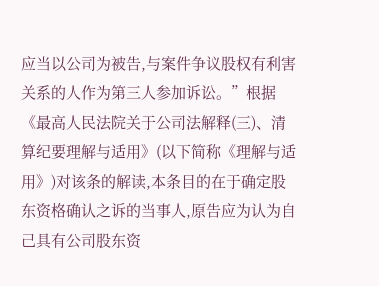应当以公司为被告,与案件争议股权有利害关系的人作为第三人参加诉讼。”根据《最高人民法院关于公司法解释(三)、清算纪要理解与适用》(以下简称《理解与适用》)对该条的解读,本条目的在于确定股东资格确认之诉的当事人,原告应为认为自己具有公司股东资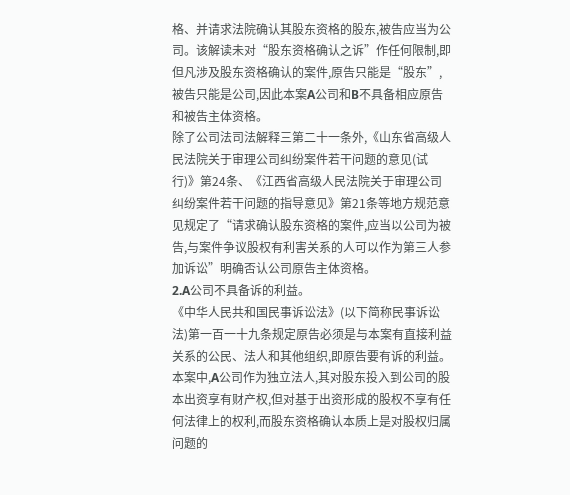格、并请求法院确认其股东资格的股东,被告应当为公司。该解读未对“股东资格确认之诉”作任何限制,即但凡涉及股东资格确认的案件,原告只能是“股东”,被告只能是公司,因此本案A公司和B不具备相应原告和被告主体资格。
除了公司法司法解释三第二十一条外,《山东省高级人民法院关于审理公司纠纷案件若干问题的意见(试行)》第24条、《江西省高级人民法院关于审理公司纠纷案件若干问题的指导意见》第21条等地方规范意见规定了“请求确认股东资格的案件,应当以公司为被告,与案件争议股权有利害关系的人可以作为第三人参加诉讼”明确否认公司原告主体资格。
2.A公司不具备诉的利益。
《中华人民共和国民事诉讼法》(以下简称民事诉讼法)第一百一十九条规定原告必须是与本案有直接利益关系的公民、法人和其他组织,即原告要有诉的利益。本案中,A公司作为独立法人,其对股东投入到公司的股本出资享有财产权,但对基于出资形成的股权不享有任何法律上的权利,而股东资格确认本质上是对股权归属问题的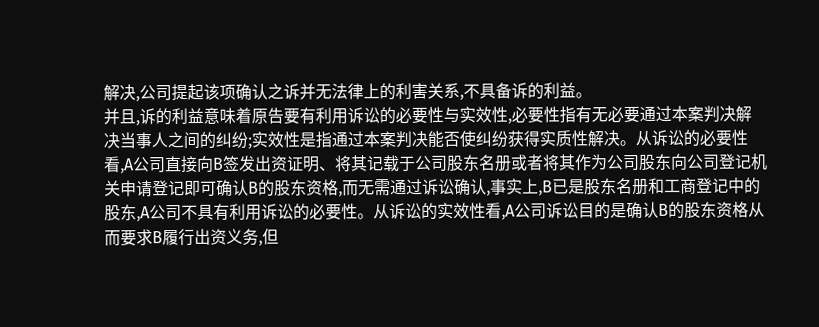解决,公司提起该项确认之诉并无法律上的利害关系,不具备诉的利益。
并且,诉的利益意味着原告要有利用诉讼的必要性与实效性,必要性指有无必要通过本案判决解决当事人之间的纠纷;实效性是指通过本案判决能否使纠纷获得实质性解决。从诉讼的必要性看,A公司直接向B签发出资证明、将其记载于公司股东名册或者将其作为公司股东向公司登记机关申请登记即可确认B的股东资格,而无需通过诉讼确认,事实上,B已是股东名册和工商登记中的股东,A公司不具有利用诉讼的必要性。从诉讼的实效性看,A公司诉讼目的是确认B的股东资格从而要求B履行出资义务,但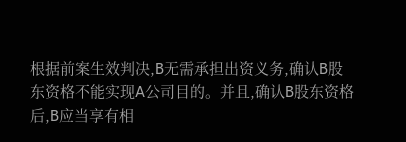根据前案生效判决,B无需承担出资义务,确认B股东资格不能实现A公司目的。并且,确认B股东资格后,B应当享有相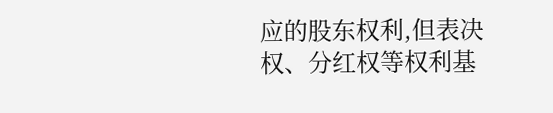应的股东权利,但表决权、分红权等权利基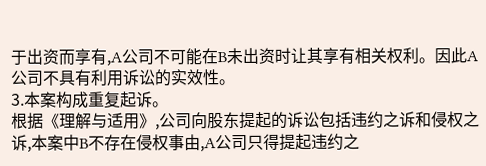于出资而享有,A公司不可能在B未出资时让其享有相关权利。因此A公司不具有利用诉讼的实效性。
3.本案构成重复起诉。
根据《理解与适用》,公司向股东提起的诉讼包括违约之诉和侵权之诉,本案中B不存在侵权事由,A公司只得提起违约之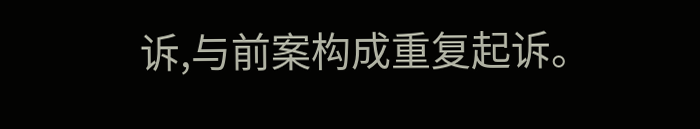诉,与前案构成重复起诉。